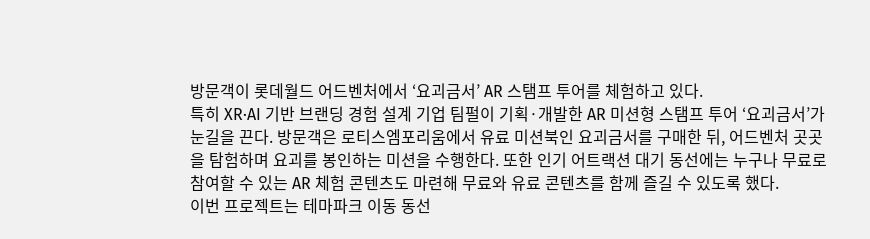방문객이 롯데월드 어드벤처에서 ‘요괴금서’ AR 스탬프 투어를 체험하고 있다.
특히 XR·AI 기반 브랜딩 경험 설계 기업 팀펄이 기획·개발한 AR 미션형 스탬프 투어 ‘요괴금서’가 눈길을 끈다. 방문객은 로티스엠포리움에서 유료 미션북인 요괴금서를 구매한 뒤, 어드벤처 곳곳을 탐험하며 요괴를 봉인하는 미션을 수행한다. 또한 인기 어트랙션 대기 동선에는 누구나 무료로 참여할 수 있는 AR 체험 콘텐츠도 마련해 무료와 유료 콘텐츠를 함께 즐길 수 있도록 했다.
이번 프로젝트는 테마파크 이동 동선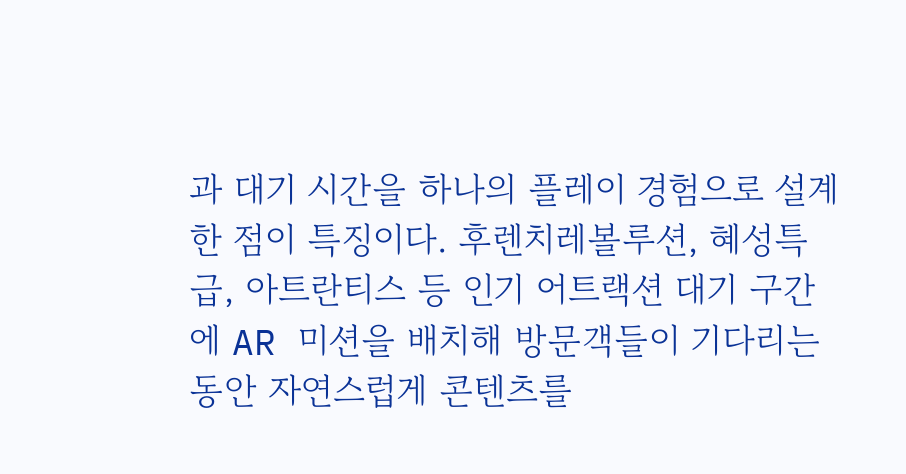과 대기 시간을 하나의 플레이 경험으로 설계한 점이 특징이다. 후렌치레볼루션, 혜성특급, 아트란티스 등 인기 어트랙션 대기 구간에 AR 미션을 배치해 방문객들이 기다리는 동안 자연스럽게 콘텐츠를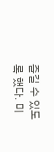즐길 수 있도록 했다. 미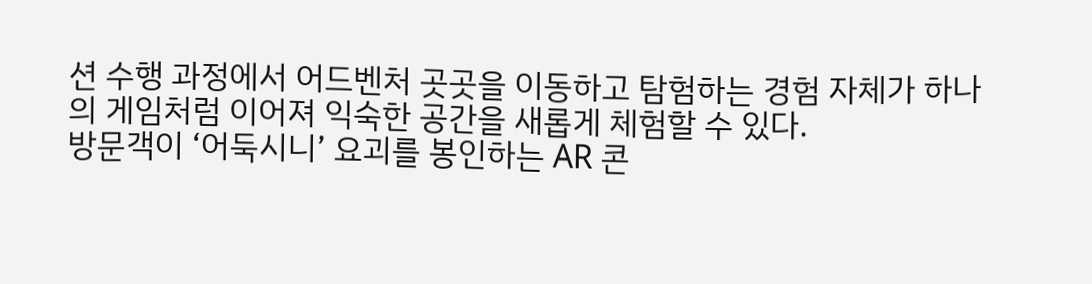션 수행 과정에서 어드벤처 곳곳을 이동하고 탐험하는 경험 자체가 하나의 게임처럼 이어져 익숙한 공간을 새롭게 체험할 수 있다.
방문객이 ‘어둑시니’ 요괴를 봉인하는 AR 콘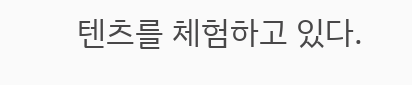텐츠를 체험하고 있다.